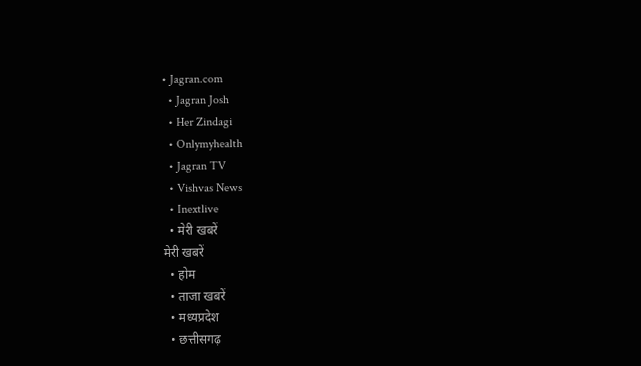• Jagran.com
  • Jagran Josh
  • Her Zindagi
  • Onlymyhealth
  • Jagran TV
  • Vishvas News
  • Inextlive
  • मेरी खबरें
मेरी खबरें
  • होम
  • ताजा खबरें
  • मध्यप्रदेश
  • छत्तीसगढ़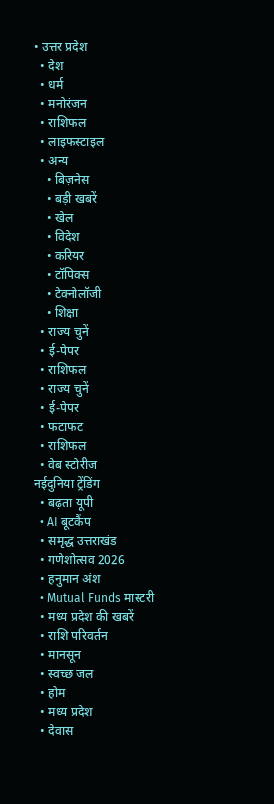• उत्तर प्रदेश
  • देश
  • धर्म
  • मनोरंजन
  • राशिफल
  • लाइफस्टाइल
  • अन्य
    • बिज़नेस
    • बड़ी खबरें
    • खेल
    • विदेश
    • करियर
    • टॉपिक्स
    • टेक्नोलॉजी
    • शिक्षा
  • राज्य चुनें
  • ई-पेपर
  • राशिफल
  • राज्य चुनें
  • ई-पेपर
  • फटाफट
  • राशिफल
  • वेब स्टोरीज
नईदुनिया ट्रेंडिंग
  • बढ़ता यूपी
  • AI बूटकैंप
  • समृद्ध उत्तराखंड
  • गणेशोत्‍सव 2026
  • हनुमान अंश
  • Mutual Funds मास्टरी
  • मध्‍य प्रदेश की खबरें
  • राशि परिवर्तन
  • मानसून
  • स्वच्छ जल
  • होम
  • मध्य प्रदेश
  • देवास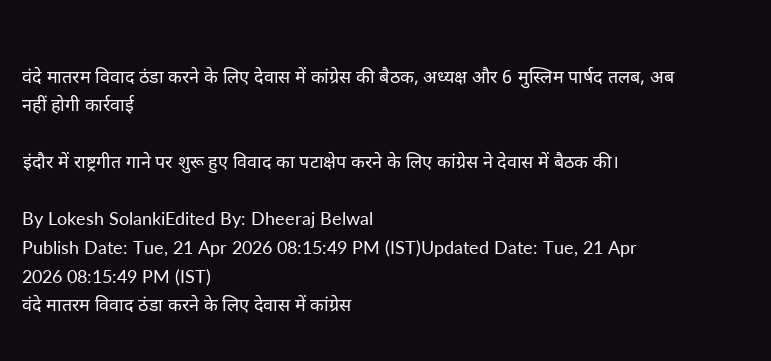वंदे मातरम विवाद ठंडा करने के लिए देवास में कांग्रेस की बैठक, अध्यक्ष और 6 मुस्लिम पार्षद तलब, अब नहीं होगी कार्रवाई

इंदौर में राष्ट्रगीत गाने पर शुरू हुए विवाद का पटाक्षेप करने के लिए कांग्रेस ने देवास में बैठक की।

By Lokesh SolankiEdited By: Dheeraj Belwal
Publish Date: Tue, 21 Apr 2026 08:15:49 PM (IST)Updated Date: Tue, 21 Apr 2026 08:15:49 PM (IST)
वंदे मातरम विवाद ठंडा करने के लिए देवास में कांग्रेस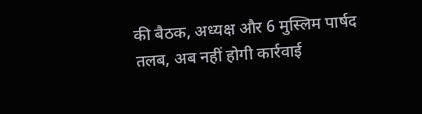की बैठक, अध्यक्ष और 6 मुस्लिम पार्षद तलब, अब नहीं होगी कार्रवाई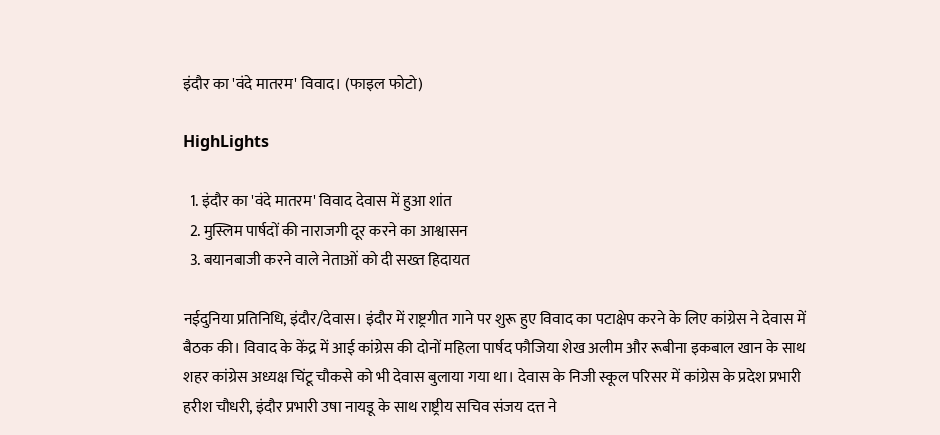इंदौर का 'वंदे मातरम' विवाद। (फाइल फोटो)

HighLights

  1. इंदौर का 'वंदे मातरम' विवाद देवास में हुआ शांत
  2. मुस्लिम पार्षदों की नाराजगी दूर करने का आश्वासन
  3. बयानबाजी करने वाले नेताओं को दी सख्त हिदायत

नईदुनिया प्रतिनिधि, इंदौर/देवास। इंदौर में राष्ट्रगीत गाने पर शुरू हुए विवाद का पटाक्षेप करने के लिए कांग्रेस ने देवास में बैठक की। विवाद के केंद्र में आई कांग्रेस की दोनों महिला पार्षद फौजिया शेख अलीम और रूबीना इकबाल खान के साथ शहर कांग्रेस अध्यक्ष चिंटू चौकसे को भी देवास बुलाया गया था। देवास के निजी स्कूल परिसर में कांग्रेस के प्रदेश प्रभारी हरीश चौधरी, इंदौर प्रभारी उषा नायडू के साथ राष्ट्रीय सचिव संजय दत्त ने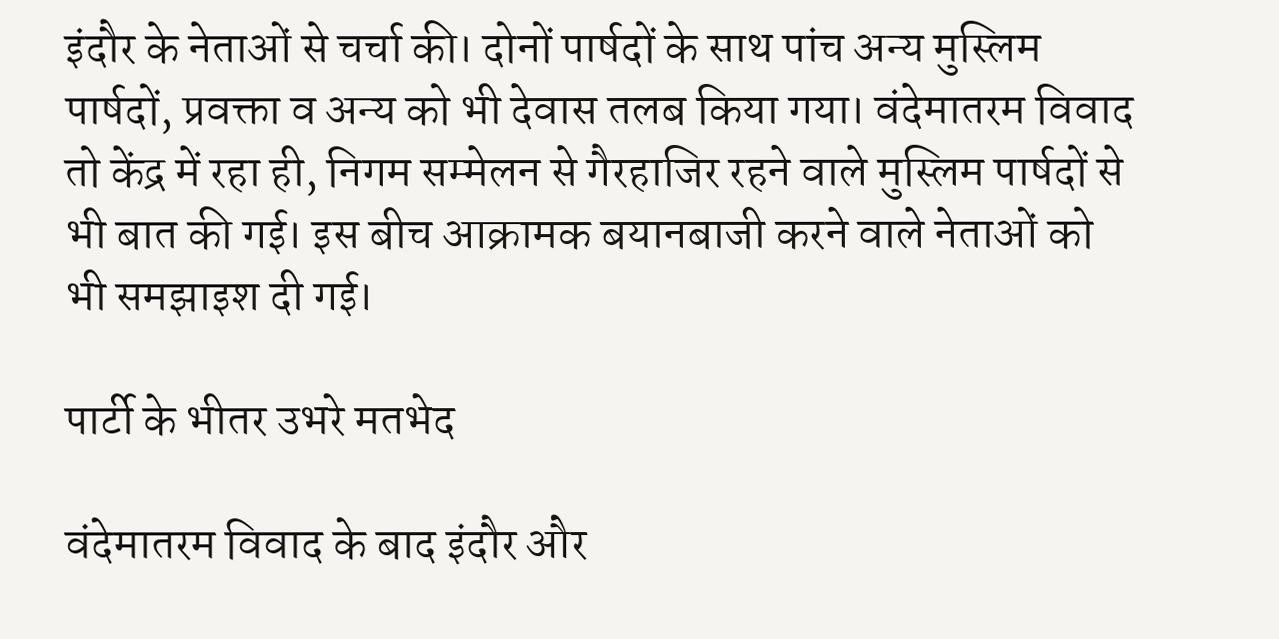इंदौर के नेताओं से चर्चा की। दोनों पार्षदों के साथ पांच अन्य मुस्लिम पार्षदों, प्रवक्ता व अन्य को भी देवास तलब किया गया। वंदेमातरम विवाद तो केंद्र में रहा ही, निगम सम्मेलन से गैरहाजिर रहने वाले मुस्लिम पार्षदों से भी बात की गई। इस बीच आक्रामक बयानबाजी करने वाले नेताओं को भी समझाइश दी गई।

पार्टी के भीतर उभरे मतभेद

वंदेमातरम विवाद के बाद इंदौर और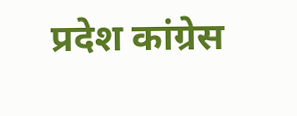प्रदेश कांग्रेस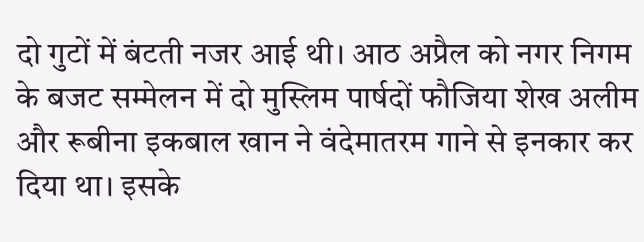दो गुटों में बंटती नजर आई थी। आठ अप्रैल को नगर निगम के बजट सम्मेलन में दो मुस्लिम पार्षदों फौजिया शेख अलीम और रूबीना इकबाल खान ने वंदेमातरम गाने से इनकार कर दिया था। इसके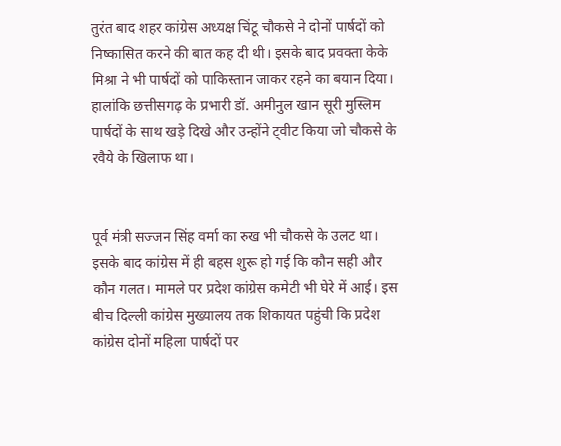तुरंत बाद शहर कांग्रेस अध्यक्ष चिंटू चौकसे ने दोनों पार्षदों को निष्कासित करने की बात कह दी थी। इसके बाद प्रवक्ता केके मिश्रा ने भी पार्षदों को पाकिस्तान जाकर रहने का बयान दिया। हालांकि छत्तीसगढ़ के प्रभारी डॉ. अमीनुल खान सूरी मुस्लिम पार्षदों के साथ खड़े दिखे और उन्होंने ट्वीट किया जो चौकसे के रवैये के खिलाफ था।


पूर्व मंत्री सज्जन सिंह वर्मा का रुख भी चौकसे के उलट था। इसके बाद कांग्रेस में ही बहस शुरू हो गई कि कौन सही और कौन गलत। मामले पर प्रदेश कांग्रेस कमेटी भी घेरे में आई। इस बीच दिल्ली कांग्रेस मुख्यालय तक शिकायत पहुंची कि प्रदेश कांग्रेस दोनों महिला पार्षदों पर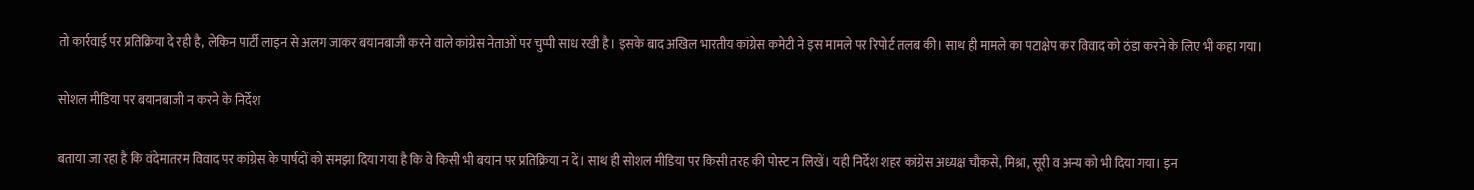तो कार्रवाई पर प्रतिक्रिया दे रही है, लेकिन पार्टी लाइन से अलग जाकर बयानबाजी करने वाले कांग्रेस नेताओं पर चुप्पी साध रखी है। इसके बाद अखिल भारतीय कांग्रेस कमेटी ने इस मामले पर रिपोर्ट तलब की। साथ ही मामले का पटाक्षेप कर विवाद को ठंडा करने के लिए भी कहा गया।

सोशल मीडिया पर बयानबाजी न करने के निर्देश

बताया जा रहा है कि वंदेमातरम विवाद पर कांग्रेस के पार्षदों को समझा दिया गया है कि वे किसी भी बयान पर प्रतिक्रिया न दें। साथ ही सोशल मीडिया पर किसी तरह की पोस्ट न लिखें। यही निर्देश शहर कांग्रेस अध्यक्ष चौकसे, मिश्रा, सूरी व अन्य को भी दिया गया। इन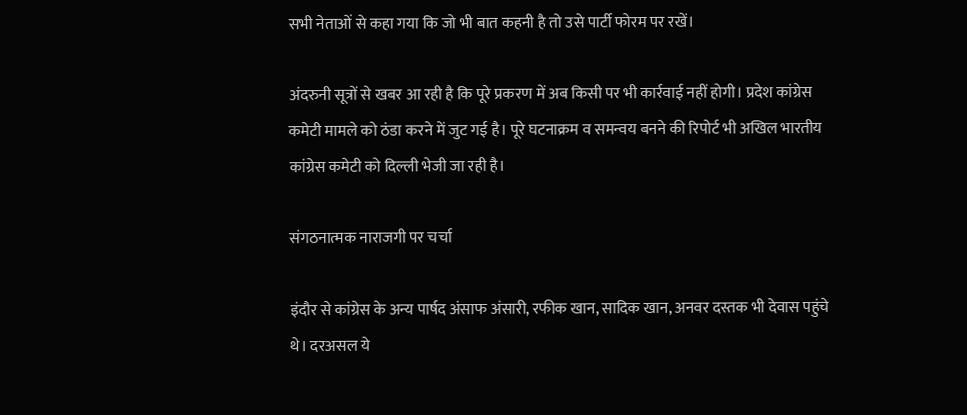सभी नेताओं से कहा गया कि जो भी बात कहनी है तो उसे पार्टी फोरम पर रखें।

अंदरुनी सूत्रों से खबर आ रही है कि पूरे प्रकरण में अब किसी पर भी कार्रवाई नहीं होगी। प्रदेश कांग्रेस कमेटी मामले को ठंडा करने में जुट गई है। पूरे घटनाक्रम व समन्वय बनने की रिपोर्ट भी अखिल भारतीय कांग्रेस कमेटी को दिल्ली भेजी जा रही है।

संगठनात्मक नाराजगी पर चर्चा

इंदौर से कांग्रेस के अन्य पार्षद अंसाफ अंसारी, रफीक खान, सादिक खान, अनवर दस्तक भी देवास पहुंचे थे। दरअसल ये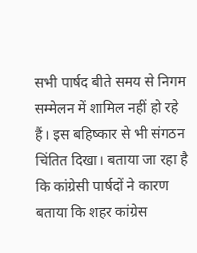सभी पार्षद बीते समय से निगम सम्मेलन में शामिल नहीं हो रहे हैं। इस बहिष्कार से भी संगठन चिंतित दिखा। बताया जा रहा है कि कांग्रेसी पार्षदों ने कारण बताया कि शहर कांग्रेस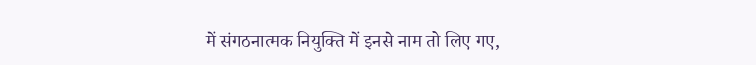में संगठनात्मक नियुक्ति में इनसे नाम तो लिए गए,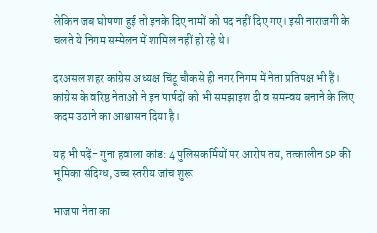लेकिन जब घोषणा हुई तो इनके दिए नामों को पद नहीं दिए गए। इसी नाराजगी के चलते ये निगम सम्मेलन में शामिल नहीं हो रहे थे।

दरअसल शहर कांग्रेस अध्यक्ष चिंटू चौकसे ही नगर निगम में नेता प्रतिपक्ष भी हैं। कांग्रेस के वरिष्ठ नेताओं ने इन पार्षदों को भी समझाइश दी व समन्वय बनाने के लिए कदम उठाने का आश्वासन दिया है।

यह भी पढ़ें- गुना हवाला कांड: 4 पुलिसकर्मियों पर आरोप तय, तत्कालीन SP की भूमिका संदिग्ध, उच्च स्तरीय जांच शुरू

भाजपा नेता का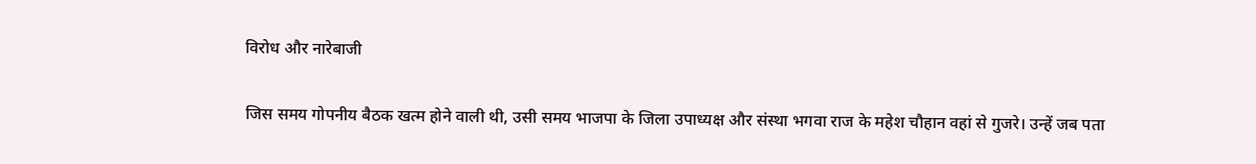विरोध और नारेबाजी

जिस समय गोपनीय बैठक खत्म होने वाली थी, उसी समय भाजपा के जिला उपाध्यक्ष और संस्था भगवा राज के महेश चौहान वहां से गुजरे। उन्हें जब पता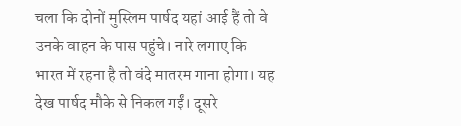चला कि दोनों मुस्लिम पार्षद यहां आई हैं तो वे उनके वाहन के पास पहुंचे। नारे लगाए कि भारत में रहना है तो वंदे मातरम गाना होगा। यह देख पार्षद मौके से निकल गईं। दूसरे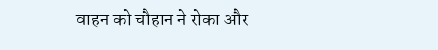वाहन को चौहान ने रोका और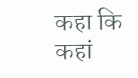कहा कि कहां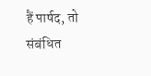हैं पार्षद, तो संबंधित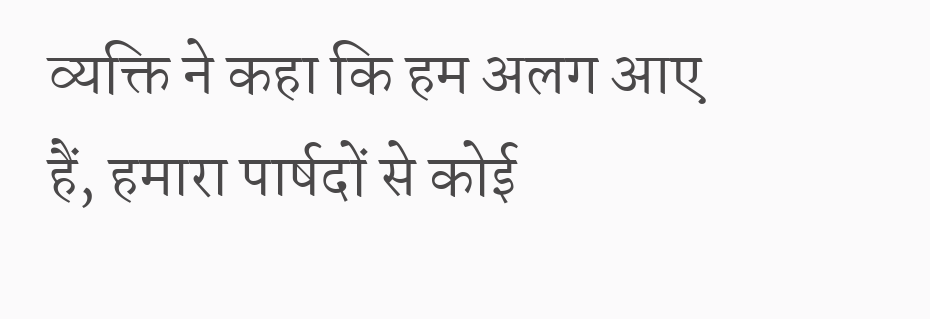व्यक्ति ने कहा कि हम अलग आए हैं, हमारा पार्षदों से कोई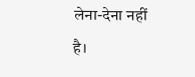लेना-देना नहीं है।